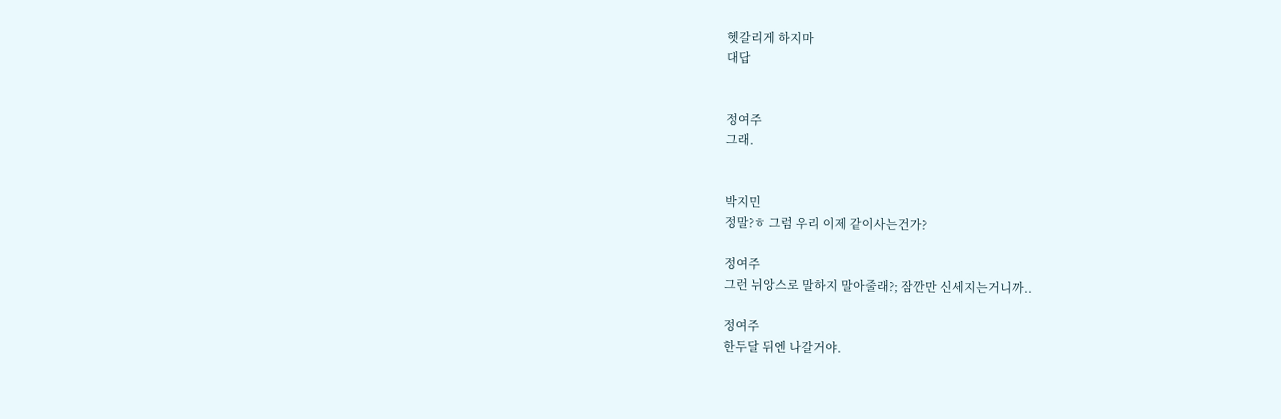헷갈리게 하지마
대답


정여주
그래.


박지민
정말?ㅎ 그럼 우리 이제 같이사는건가?

정여주
그런 뉘앙스로 말하지 말아줄래?; 잠깐만 신세지는거니까..

정여주
한두달 뒤엔 나갈거야.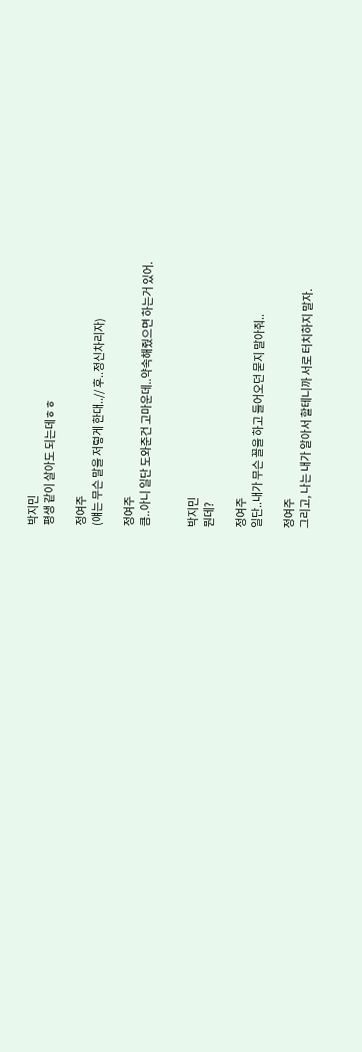박지민
평생 같이 살아도 되는데ㅎㅎ

정여주
(얘는 무슨 말을 저렇게 한대..// 후..정신차리자)

정여주
큼..아니 일단 도와준건 고마운데..약속해줬으면 하는거 있어.


박지민
뭔데?

정여주
일단..내가 무슨 꼴을 하고 들어오던 묻지 말아줘..

정여주
그리고, 나는 내가 알아서 할테니까 서로 터치하지 말자.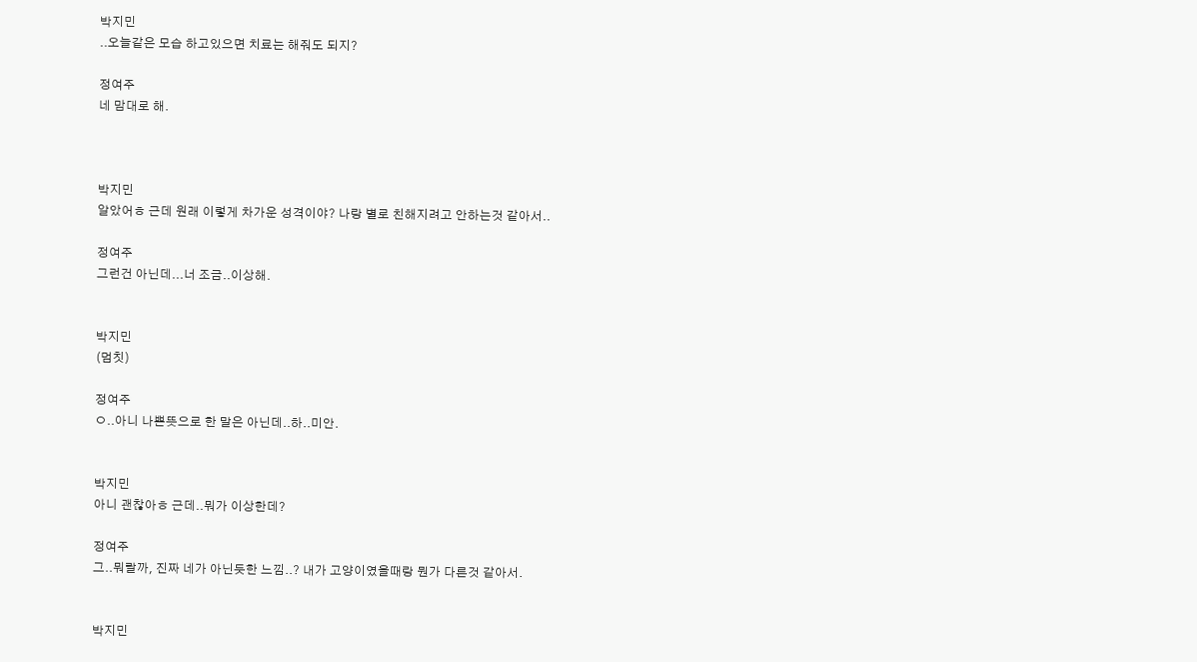박지민
..오늘같은 모습 하고있으면 치료는 해줘도 되지?

정여주
네 맘대로 해.



박지민
알았어ㅎ 근데 원래 이렇게 차가운 성격이야? 나랑 별로 친해지려고 안하는것 같아서..

정여주
그런건 아닌데...너 조금..이상해.


박지민
(멈칫)

정여주
ㅇ..아니 나쁜뜻으로 한 말은 아닌데..하..미안.


박지민
아니 괜찮아ㅎ 근데..뭐가 이상한데?

정여주
그..뭐랄까, 진짜 네가 아닌듯한 느낌..? 내가 고양이였을때랑 뭔가 다른것 같아서.


박지민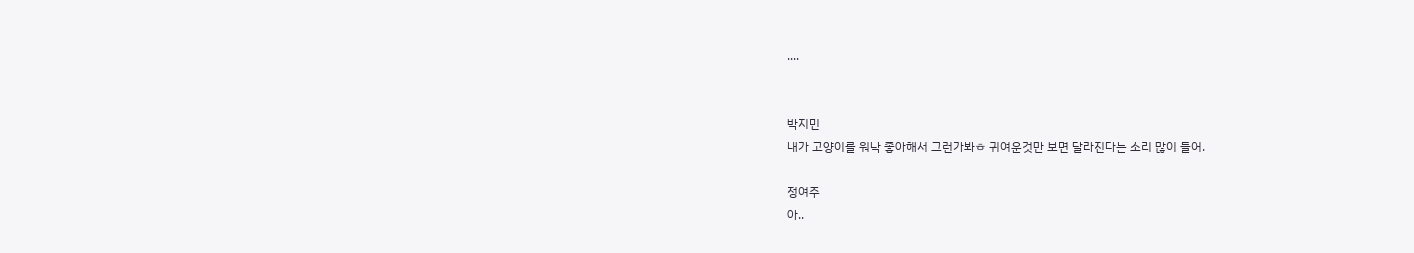....


박지민
내가 고양이를 워낙 좋아해서 그런가봐ㅎ 귀여운것만 보면 달라진다는 소리 많이 들어.

정여주
아..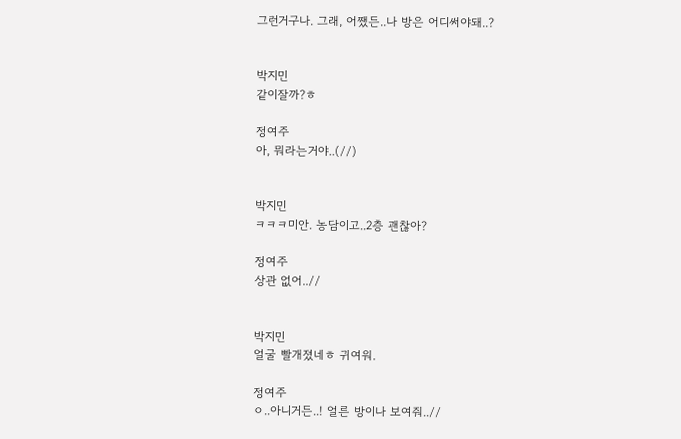그런거구나. 그래, 어쨌든..나 방은 어디써야돼..?


박지민
같이잘까?ㅎ

정여주
아, 뭐라는거야..(//)


박지민
ㅋㅋㅋ미안. 농담이고..2층 괜찮아?

정여주
상관 없어..//


박지민
얼굴 빨개졌네ㅎ 귀여워.

정여주
ㅇ..아니거든..! 얼른 방이나 보여줘..//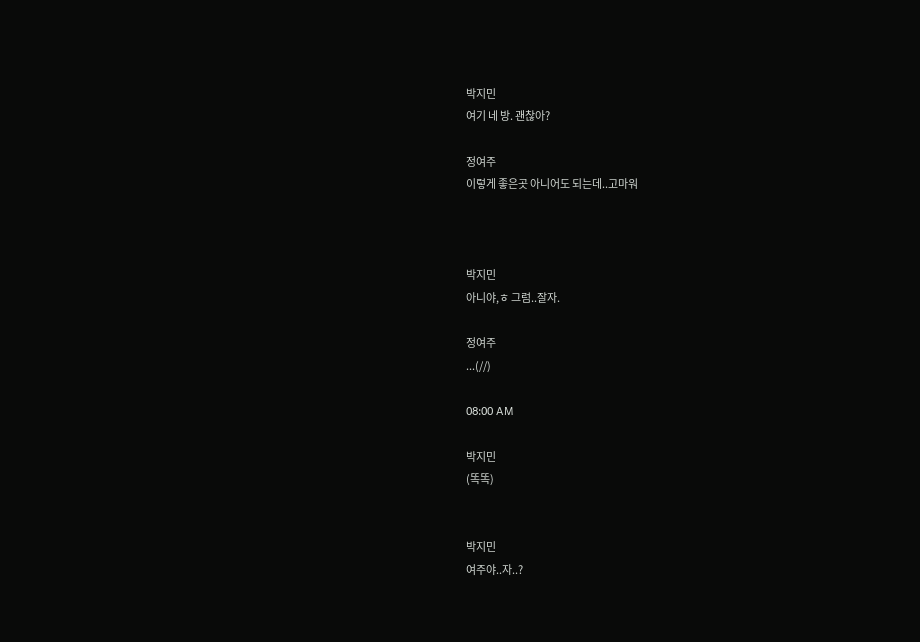박지민
여기 네 방. 괜찮아?

정여주
이렇게 좋은곳 아니어도 되는데..고마워



박지민
아니야,ㅎ 그럼..잘자.

정여주
...(//)

08:00 AM

박지민
(똑똑)


박지민
여주야..자..?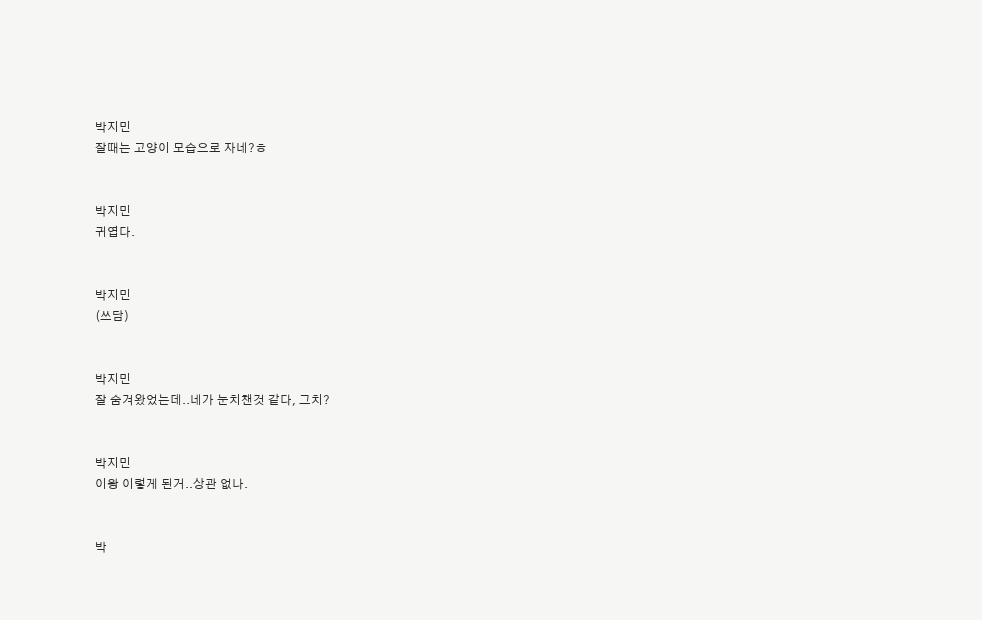박지민
잘때는 고양이 모습으로 자네?ㅎ


박지민
귀엽다.


박지민
(쓰담)


박지민
잘 숨겨왔었는데..네가 눈치챈것 같다, 그치?


박지민
이왕 이렇게 된거..상관 없나.


박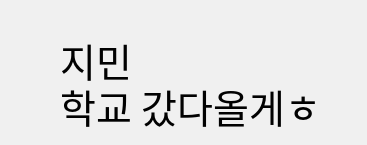지민
학교 갔다올게ㅎ